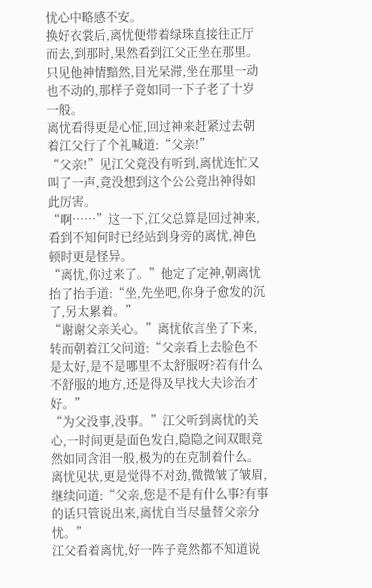忧心中略感不安。
换好衣裳后,离忧便带着绿珠直接往正厅而去,到那时,果然看到江父正坐在那里。只见他神情黯然,目光呆滞,坐在那里一动也不动的,那样子竟如同一下子老了十岁一般。
离忧看得更是心怔,回过神来赶紧过去朝着江父行了个礼喊道:“父亲!”
“父亲!”见江父竟没有听到,离忧连忙又叫了一声,竟没想到这个公公竟出神得如此厉害。
“啊……”这一下,江父总算是回过神来,看到不知何时已经站到身旁的离忧,神色顿时更是怪异。
“离忧,你过来了。”他定了定神,朝离忧抬了抬手道:“坐,先坐吧,你身子愈发的沉了,另太累着。”
“谢谢父亲关心。”离忧依言坐了下来,转而朝着江父问道:“父亲看上去脸色不是太好,是不是哪里不太舒服呀?若有什么不舒服的地方,还是得及早找大夫诊治才好。”
“为父没事,没事。”江父听到离忧的关心,一时间更是面色发白,隐隐之间双眼竟然如同含泪一般,极为的在克制着什么。
离忧见状,更是觉得不对劲,微微皱了皱眉,继续问道:“父亲,您是不是有什么事?有事的话只管说出来,离忧自当尽量替父亲分忧。”
江父看着离忧,好一阵子竟然都不知道说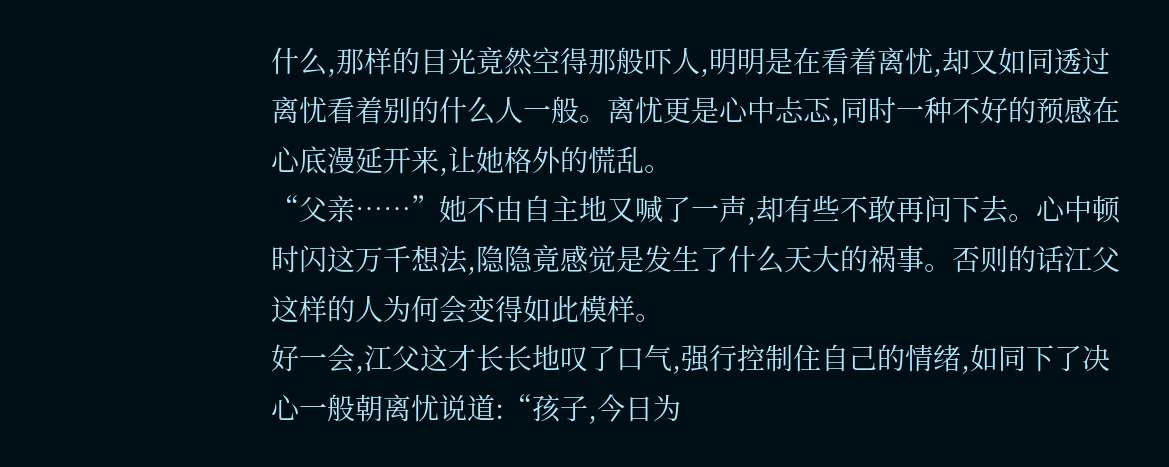什么,那样的目光竟然空得那般吓人,明明是在看着离忧,却又如同透过离忧看着别的什么人一般。离忧更是心中忐忑,同时一种不好的预感在心底漫延开来,让她格外的慌乱。
“父亲……”她不由自主地又喊了一声,却有些不敢再问下去。心中顿时闪这万千想法,隐隐竟感觉是发生了什么天大的祸事。否则的话江父这样的人为何会变得如此模样。
好一会,江父这才长长地叹了口气,强行控制住自己的情绪,如同下了决心一般朝离忧说道:“孩子,今日为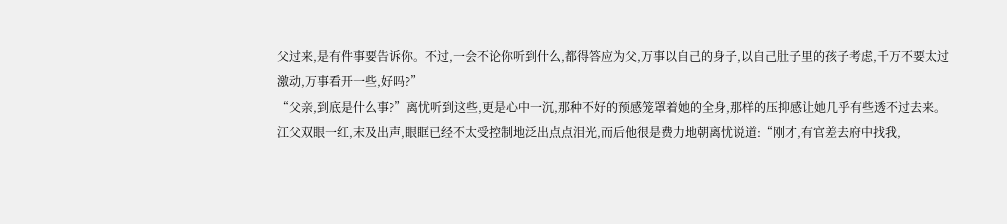父过来,是有件事要告诉你。不过,一会不论你听到什么,都得答应为父,万事以自己的身子,以自己肚子里的孩子考虑,千万不要太过激动,万事看开一些,好吗?”
“父亲,到底是什么事?”离忧听到这些,更是心中一沉,那种不好的预感笼罩着她的全身,那样的压抑感让她几乎有些透不过去来。
江父双眼一红,末及出声,眼眶已经不太受控制地泛出点点泪光,而后他很是费力地朝离忧说道:“刚才,有官差去府中找我,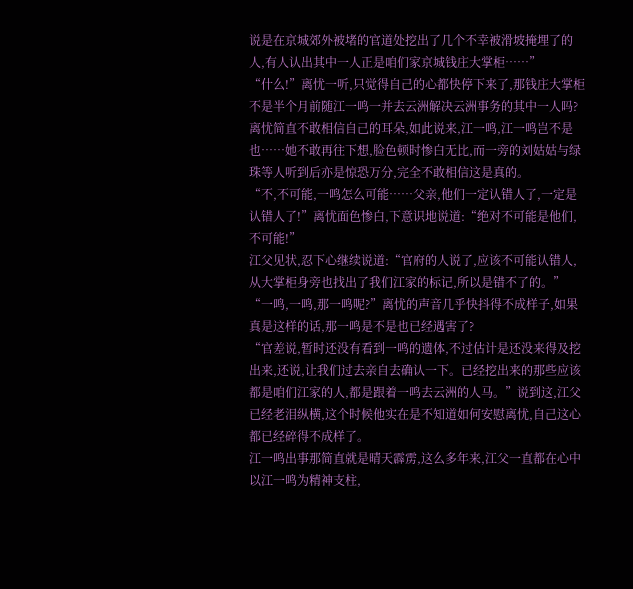说是在京城郊外被堵的官道处挖出了几个不幸被滑坡掩埋了的人,有人认出其中一人正是咱们家京城钱庄大掌柜……”
“什么!”离忧一听,只觉得自己的心都快停下来了,那钱庄大掌柜不是半个月前随江一鸣一并去云洲解决云洲事务的其中一人吗?
离忧简直不敢相信自己的耳朵,如此说来,江一鸣,江一鸣岂不是也……她不敢再往下想,脸色顿时惨白无比,而一旁的刘姑姑与绿珠等人听到后亦是惊恐万分,完全不敢相信这是真的。
“不,不可能,一鸣怎么可能……父亲,他们一定认错人了,一定是认错人了!”离忧面色惨白,下意识地说道:“绝对不可能是他们,不可能!”
江父见状,忍下心继续说道:“官府的人说了,应该不可能认错人,从大掌柜身旁也找出了我们江家的标记,所以是错不了的。”
“一鸣,一鸣,那一鸣呢?”离忧的声音几乎快抖得不成样子,如果真是这样的话,那一鸣是不是也已经遇害了?
“官差说,暂时还没有看到一鸣的遗体,不过估计是还没来得及挖出来,还说,让我们过去亲自去确认一下。已经挖出来的那些应该都是咱们江家的人,都是跟着一鸣去云洲的人马。”说到这,江父已经老泪纵横,这个时候他实在是不知道如何安慰离忧,自己这心都已经碎得不成样了。
江一鸣出事那简直就是晴天霹雳,这么多年来,江父一直都在心中以江一鸣为精神支柱,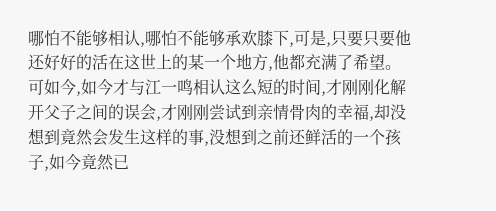哪怕不能够相认,哪怕不能够承欢膝下,可是,只要只要他还好好的活在这世上的某一个地方,他都充满了希望。
可如今,如今才与江一鸣相认这么短的时间,才刚刚化解开父子之间的误会,才刚刚尝试到亲情骨肉的幸福,却没想到竟然会发生这样的事,没想到之前还鲜活的一个孩子,如今竟然已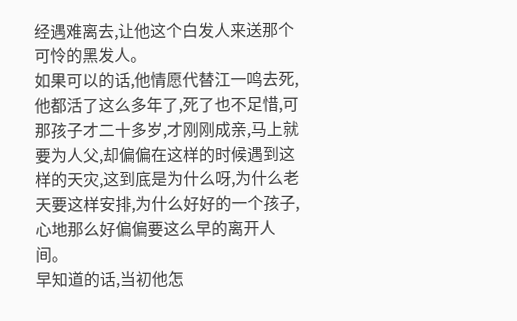经遇难离去,让他这个白发人来送那个可怜的黑发人。
如果可以的话,他情愿代替江一鸣去死,他都活了这么多年了,死了也不足惜,可那孩子才二十多岁,才刚刚成亲,马上就要为人父,却偏偏在这样的时候遇到这样的天灾,这到底是为什么呀,为什么老天要这样安排,为什么好好的一个孩子,心地那么好偏偏要这么早的离开人间。
早知道的话,当初他怎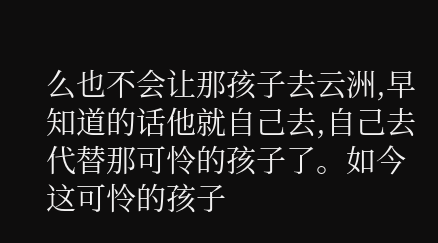么也不会让那孩子去云洲,早知道的话他就自己去,自己去代替那可怜的孩子了。如今这可怜的孩子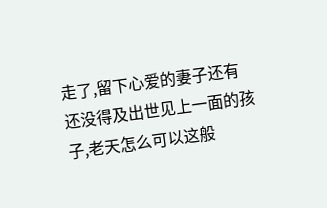走了,留下心爱的妻子还有还没得及出世见上一面的孩子,老天怎么可以这般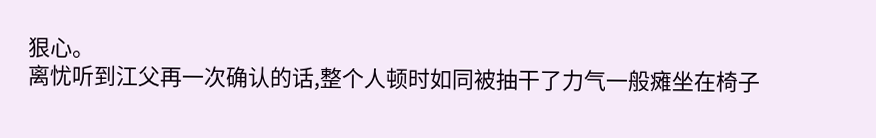狠心。
离忧听到江父再一次确认的话,整个人顿时如同被抽干了力气一般瘫坐在椅子